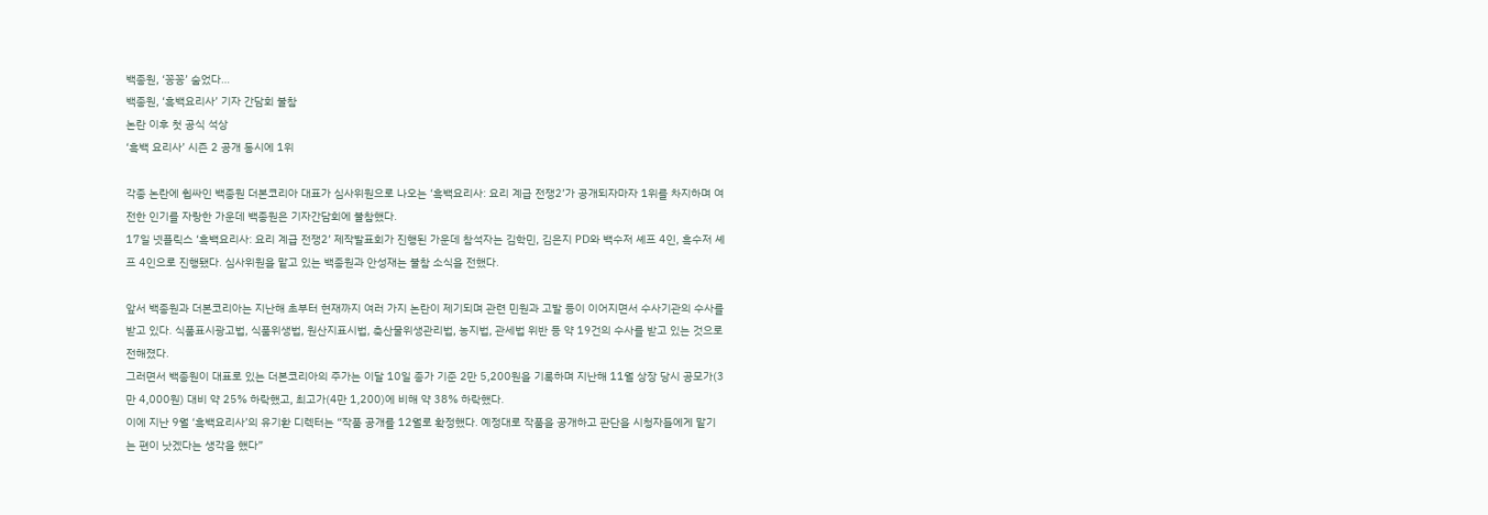백종원, ‘꽁꽁’ 숨었다…
백종원, ‘흑백요리사’ 기자 간담회 불참
논란 이후 첫 공식 석상
‘흑백 요리사’ 시즌 2 공개 동시에 1위

각종 논란에 휩싸인 백종원 더본코리아 대표가 심사위원으로 나오는 ‘흑백요리사: 요리 계급 전쟁2’가 공개되자마자 1위를 차지하며 여전한 인기를 자랑한 가운데 백종원은 기자간담회에 불참했다.
17일 넷플릭스 ‘흑백요리사: 요리 계급 전쟁2’ 제작발표회가 진행된 가운데 참석자는 김학민, 김은지 PD와 백수저 셰프 4인, 흑수저 셰프 4인으로 진행됐다. 심사위원을 맡고 있는 백종원과 안성재는 불참 소식을 전했다.

앞서 백종원과 더본코리아는 지난해 초부터 현재까지 여러 가지 논란이 제기되며 관련 민원과 고발 등이 이어지면서 수사기관의 수사를 받고 있다. 식품표시광고법, 식품위생법, 원산지표시법, 축산물위생관리법, 농지법, 관세법 위반 등 약 19건의 수사를 받고 있는 것으로 전해졌다.
그러면서 백종원이 대표로 있는 더본코리아의 주가는 이달 10일 종가 기준 2만 5,200원을 기록하며 지난해 11월 상장 당시 공모가(3만 4,000원) 대비 약 25% 하락했고, 최고가(4만 1,200)에 비해 약 38% 하락했다.
이에 지난 9월 ‘흑백요리사’의 유기환 디렉터는 “작품 공개를 12월로 확정했다. 예정대로 작품을 공개하고 판단을 시청자들에게 맡기는 편이 낫겠다는 생각을 했다”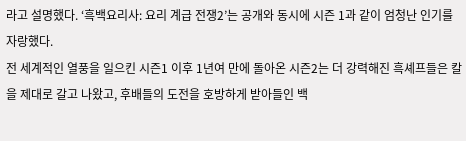라고 설명했다. ‘흑백요리사: 요리 계급 전쟁2’는 공개와 동시에 시즌 1과 같이 엄청난 인기를 자랑했다.
전 세계적인 열풍을 일으킨 시즌1 이후 1년여 만에 돌아온 시즌2는 더 강력해진 흑셰프들은 칼을 제대로 갈고 나왔고, 후배들의 도전을 호방하게 받아들인 백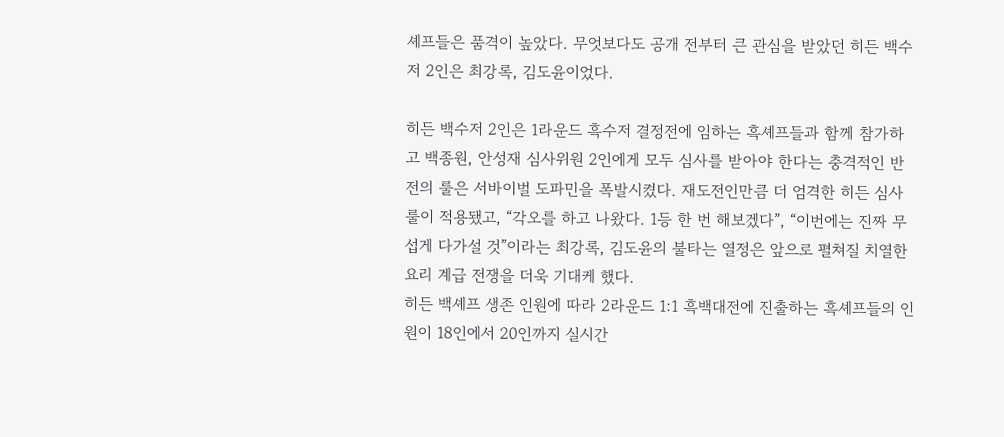셰프들은 품격이 높았다. 무엇보다도 공개 전부터 큰 관심을 받았던 히든 백수저 2인은 최강록, 김도윤이었다.

히든 백수저 2인은 1라운드 흑수저 결정전에 임하는 흑셰프들과 함께 참가하고 백종원, 안성재 심사위원 2인에게 모두 심사를 받아야 한다는 충격적인 반전의 룰은 서바이벌 도파민을 폭발시켰다. 재도전인만큼 더 엄격한 히든 심사 룰이 적용됐고, “각오를 하고 나왔다. 1등 한 번 해보겠다”, “이번에는 진짜 무섭게 다가설 것”이라는 최강록, 김도윤의 불타는 열정은 앞으로 펼쳐질 치열한 요리 계급 전쟁을 더욱 기대케 했다.
히든 백셰프 생존 인원에 따라 2라운드 1:1 흑백대전에 진출하는 흑셰프들의 인원이 18인에서 20인까지 실시간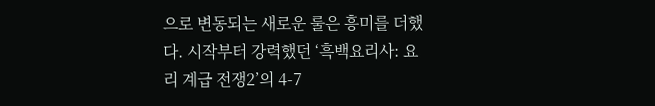으로 변동되는 새로운 룰은 흥미를 더했다. 시작부터 강력했던 ‘흑백요리사: 요리 계급 전쟁2’의 4-7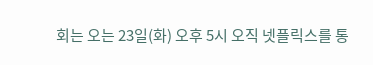회는 오는 23일(화) 오후 5시 오직 넷플릭스를 통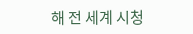해 전 세계 시청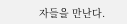자들을 만난다.